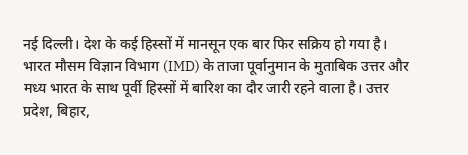नई दिल्ली। देश के कई हिस्सों में मानसून एक बार फिर सक्रिय हो गया है। भारत मौसम विज्ञान विभाग (IMD) के ताजा पूर्वानुमान के मुताबिक उत्तर और मध्य भारत के साथ पूर्वी हिस्सों में बारिश का दौर जारी रहने वाला है। उत्तर प्रदेश, बिहार,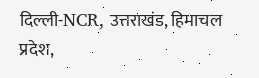दिल्ली-NCR, उत्तराखंड, हिमाचल प्रदेश,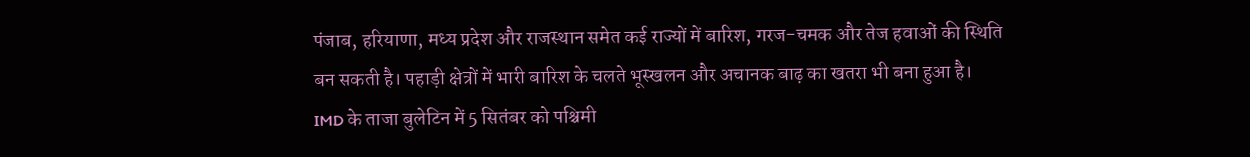पंजाब, हरियाणा, मध्य प्रदेश और राजस्थान समेत कई राज्यों में बारिश, गरज-चमक और तेज हवाओं की स्थिति बन सकती है। पहाड़ी क्षेत्रों में भारी बारिश के चलते भूस्खलन और अचानक बाढ़ का खतरा भी बना हुआ है।
IMD के ताजा बुलेटिन में 5 सितंबर को पश्चिमी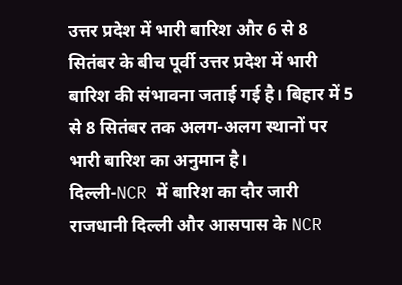उत्तर प्रदेश में भारी बारिश और 6 से 8 सितंबर के बीच पूर्वी उत्तर प्रदेश में भारी बारिश की संभावना जताई गई है। बिहार में 5 से 8 सितंबर तक अलग-अलग स्थानों पर भारी बारिश का अनुमान है।
दिल्ली-NCR में बारिश का दौर जारी
राजधानी दिल्ली और आसपास के NCR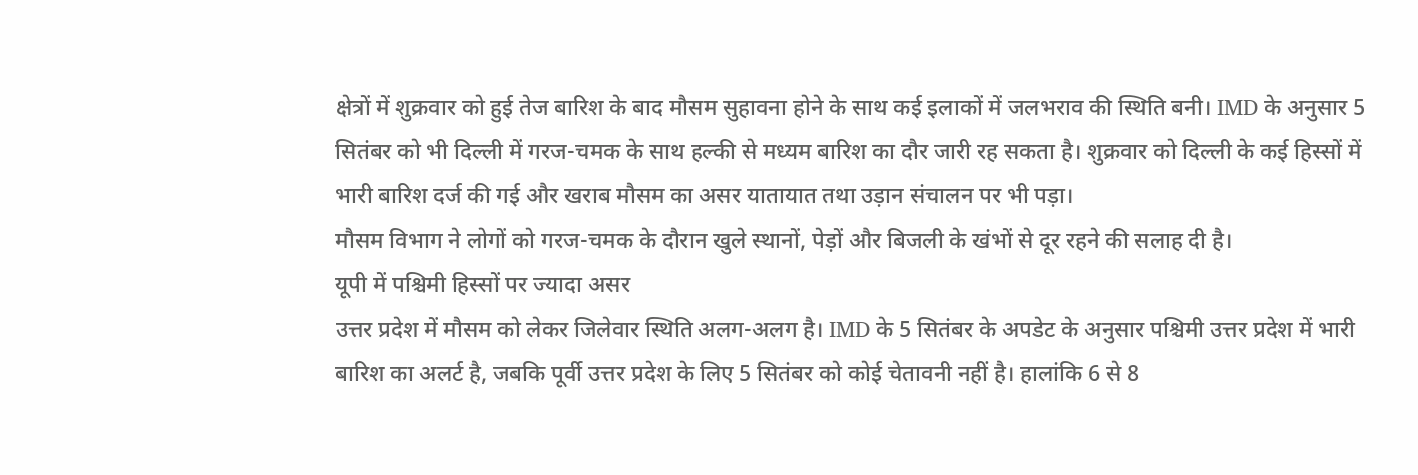क्षेत्रों में शुक्रवार को हुई तेज बारिश के बाद मौसम सुहावना होने के साथ कई इलाकों में जलभराव की स्थिति बनी। IMD के अनुसार 5 सितंबर को भी दिल्ली में गरज-चमक के साथ हल्की से मध्यम बारिश का दौर जारी रह सकता है। शुक्रवार को दिल्ली के कई हिस्सों में भारी बारिश दर्ज की गई और खराब मौसम का असर यातायात तथा उड़ान संचालन पर भी पड़ा।
मौसम विभाग ने लोगों को गरज-चमक के दौरान खुले स्थानों, पेड़ों और बिजली के खंभों से दूर रहने की सलाह दी है।
यूपी में पश्चिमी हिस्सों पर ज्यादा असर
उत्तर प्रदेश में मौसम को लेकर जिलेवार स्थिति अलग-अलग है। IMD के 5 सितंबर के अपडेट के अनुसार पश्चिमी उत्तर प्रदेश में भारी बारिश का अलर्ट है, जबकि पूर्वी उत्तर प्रदेश के लिए 5 सितंबर को कोई चेतावनी नहीं है। हालांकि 6 से 8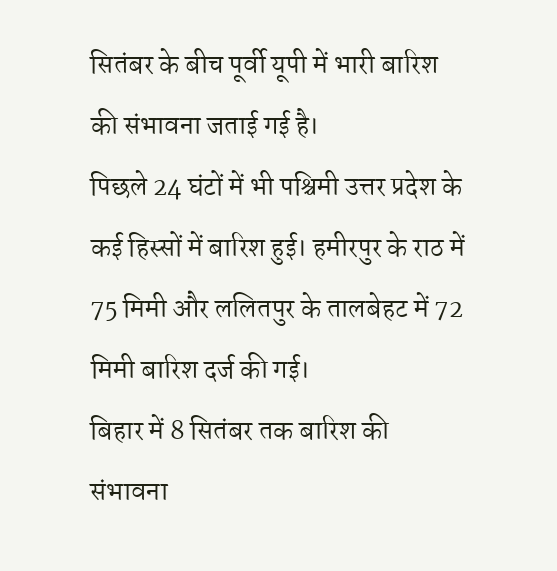सितंबर के बीच पूर्वी यूपी में भारी बारिश की संभावना जताई गई है।
पिछले 24 घंटों में भी पश्चिमी उत्तर प्रदेश के कई हिस्सों में बारिश हुई। हमीरपुर के राठ में 75 मिमी और ललितपुर के तालबेहट में 72 मिमी बारिश दर्ज की गई।
बिहार में 8 सितंबर तक बारिश की संभावना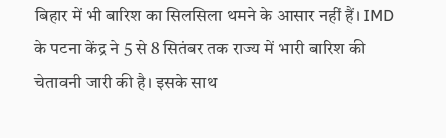बिहार में भी बारिश का सिलसिला थमने के आसार नहीं हैं। IMD के पटना केंद्र ने 5 से 8 सितंबर तक राज्य में भारी बारिश की चेतावनी जारी की है। इसके साथ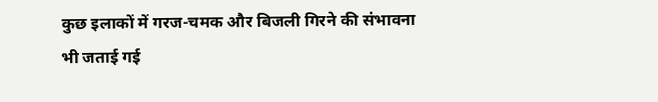कुछ इलाकों में गरज-चमक और बिजली गिरने की संभावना भी जताई गई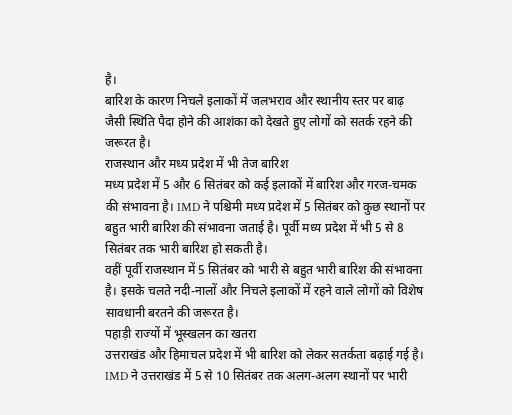है।
बारिश के कारण निचले इलाकों में जलभराव और स्थानीय स्तर पर बाढ़ जैसी स्थिति पैदा होने की आशंका को देखते हुए लोगों को सतर्क रहने की जरूरत है।
राजस्थान और मध्य प्रदेश में भी तेज बारिश
मध्य प्रदेश में 5 और 6 सितंबर को कई इलाकों में बारिश और गरज-चमक की संभावना है। IMD ने पश्चिमी मध्य प्रदेश में 5 सितंबर को कुछ स्थानों पर बहुत भारी बारिश की संभावना जताई है। पूर्वी मध्य प्रदेश में भी 5 से 8 सितंबर तक भारी बारिश हो सकती है।
वहीं पूर्वी राजस्थान में 5 सितंबर को भारी से बहुत भारी बारिश की संभावना है। इसके चलते नदी-नालों और निचले इलाकों में रहने वाले लोगों को विशेष सावधानी बरतने की जरूरत है।
पहाड़ी राज्यों में भूस्खलन का खतरा
उत्तराखंड और हिमाचल प्रदेश में भी बारिश को लेकर सतर्कता बढ़ाई गई है। IMD ने उत्तराखंड में 5 से 10 सितंबर तक अलग-अलग स्थानों पर भारी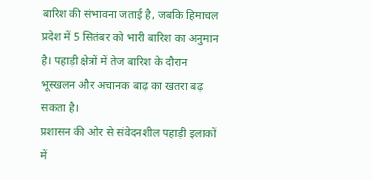बारिश की संभावना जताई है, जबकि हिमाचल प्रदेश में 5 सितंबर को भारी बारिश का अनुमान है। पहाड़ी क्षेत्रों में तेज बारिश के दौरान भूस्खलन और अचानक बाढ़ का खतरा बढ़ सकता है।
प्रशासन की ओर से संवेदनशील पहाड़ी इलाकों में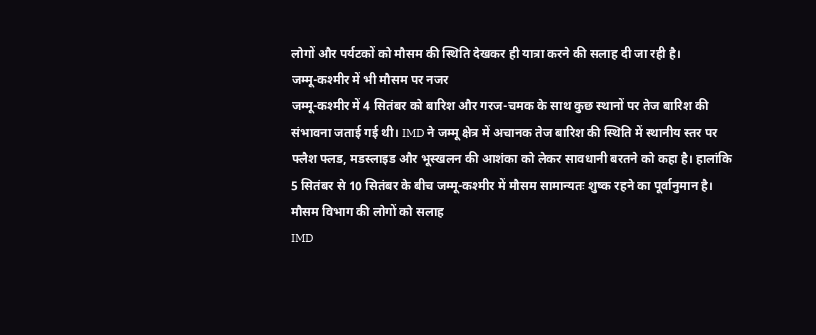लोगों और पर्यटकों को मौसम की स्थिति देखकर ही यात्रा करने की सलाह दी जा रही है।
जम्मू-कश्मीर में भी मौसम पर नजर
जम्मू-कश्मीर में 4 सितंबर को बारिश और गरज-चमक के साथ कुछ स्थानों पर तेज बारिश की संभावना जताई गई थी। IMD ने जम्मू क्षेत्र में अचानक तेज बारिश की स्थिति में स्थानीय स्तर पर फ्लैश फ्लड, मडस्लाइड और भूस्खलन की आशंका को लेकर सावधानी बरतने को कहा है। हालांकि 5 सितंबर से 10 सितंबर के बीच जम्मू-कश्मीर में मौसम सामान्यतः शुष्क रहने का पूर्वानुमान है।
मौसम विभाग की लोगों को सलाह
IMD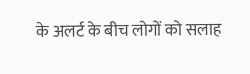के अलर्ट के बीच लोगों को सलाह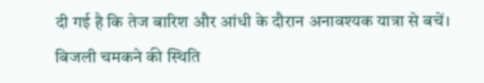दी गई है कि तेज बारिश और आंधी के दौरान अनावश्यक यात्रा से बचें। बिजली चमकने की स्थिति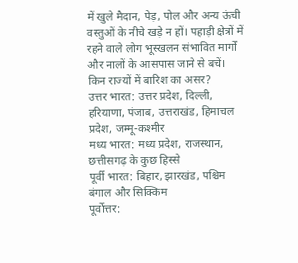में खुले मैदान, पेड़, पोल और अन्य ऊंची वस्तुओं के नीचे खड़े न हों। पहाड़ी क्षेत्रों में रहने वाले लोग भूस्खलन संभावित मार्गों और नालों के आसपास जाने से बचें।
किन राज्यों में बारिश का असर?
उत्तर भारत: उत्तर प्रदेश, दिल्ली, हरियाणा, पंजाब, उत्तराखंड, हिमाचल प्रदेश, जम्मू-कश्मीर
मध्य भारत: मध्य प्रदेश, राजस्थान, छत्तीसगढ़ के कुछ हिस्से
पूर्वी भारत: बिहार, झारखंड, पश्चिम बंगाल और सिक्किम
पूर्वोत्तर: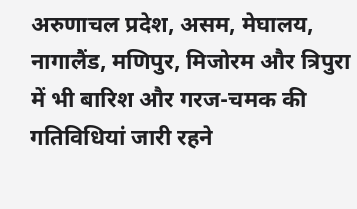अरुणाचल प्रदेश, असम, मेघालय, नागालैंड, मणिपुर, मिजोरम और त्रिपुरा में भी बारिश और गरज-चमक की गतिविधियां जारी रहने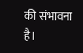की संभावना है।